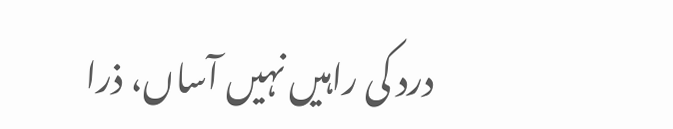درد کی راہیں نہیں آساں، ذرا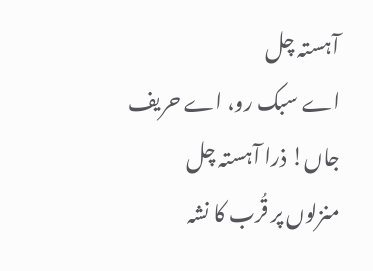آہستہ چل
اے سبک رو، اے حریف جاں! ذرا آہستہ چل
منزلوں پر قُرب کا نشہ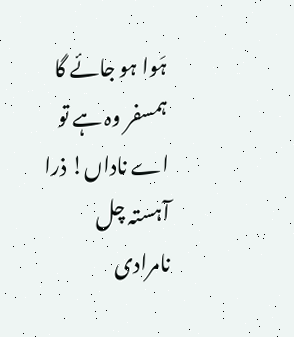ہَوا ہو جائے گا
ہمسفر وہ ہے تو اے ناداں! ذرا آہستہ چل
نامرادی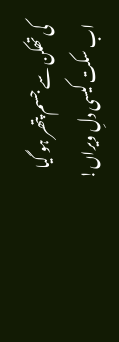کی تھکن سے جسم پتھر ہو گیا
اب سکت کیسی دلِ ویراں!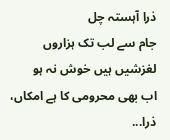ذرا آہستہ چل
جام سے لب تک ہزاروں لغزشیں ہیں خوش نہ ہو
اب بھی محرومی کا ہے امکاں، ذرا...